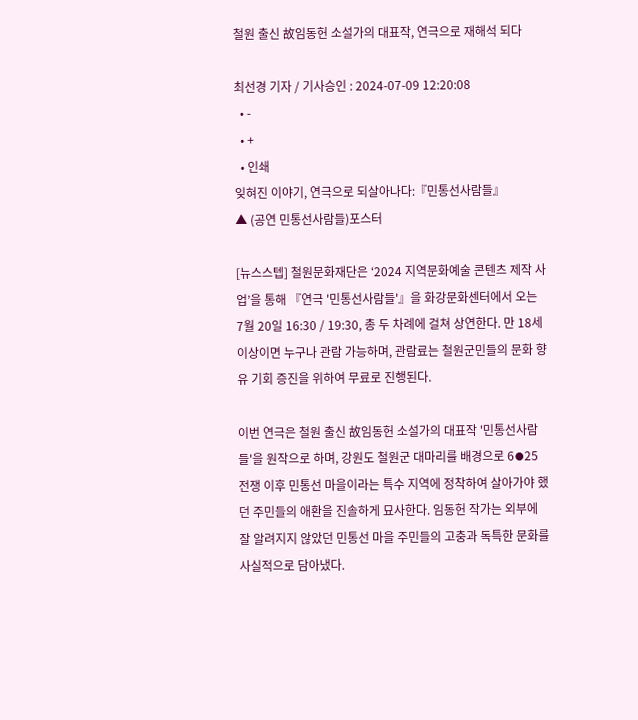철원 출신 故임동헌 소설가의 대표작, 연극으로 재해석 되다

최선경 기자 / 기사승인 : 2024-07-09 12:20:08
  • -
  • +
  • 인쇄
잊혀진 이야기, 연극으로 되살아나다:『민통선사람들』
▲ (공연 민통선사람들)포스터

[뉴스스텝] 철원문화재단은 ‘2024 지역문화예술 콘텐츠 제작 사업’을 통해 『연극 '민통선사람들'』을 화강문화센터에서 오는 7월 20일 16:30 / 19:30, 총 두 차례에 걸쳐 상연한다. 만 18세 이상이면 누구나 관람 가능하며, 관람료는 철원군민들의 문화 향유 기회 증진을 위하여 무료로 진행된다.

이번 연극은 철원 출신 故임동헌 소설가의 대표작 '민통선사람들'을 원작으로 하며, 강원도 철원군 대마리를 배경으로 6⦁25 전쟁 이후 민통선 마을이라는 특수 지역에 정착하여 살아가야 했던 주민들의 애환을 진솔하게 묘사한다. 임동헌 작가는 외부에 잘 알려지지 않았던 민통선 마을 주민들의 고충과 독특한 문화를 사실적으로 담아냈다.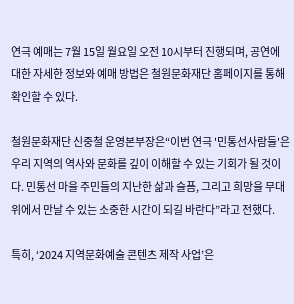연극 예매는 7월 15일 월요일 오전 10시부터 진행되며, 공연에 대한 자세한 정보와 예매 방법은 철원문화재단 홈페이지를 통해 확인할 수 있다.

철원문화재단 신중철 운영본부장은“이번 연극 '민통선사람들'은 우리 지역의 역사와 문화를 깊이 이해할 수 있는 기회가 될 것이다. 민통선 마을 주민들의 지난한 삶과 슬픔, 그리고 희망을 무대 위에서 만날 수 있는 소중한 시간이 되길 바란다”라고 전했다.

특히, ‘2024 지역문화예술 콘텐츠 제작 사업’은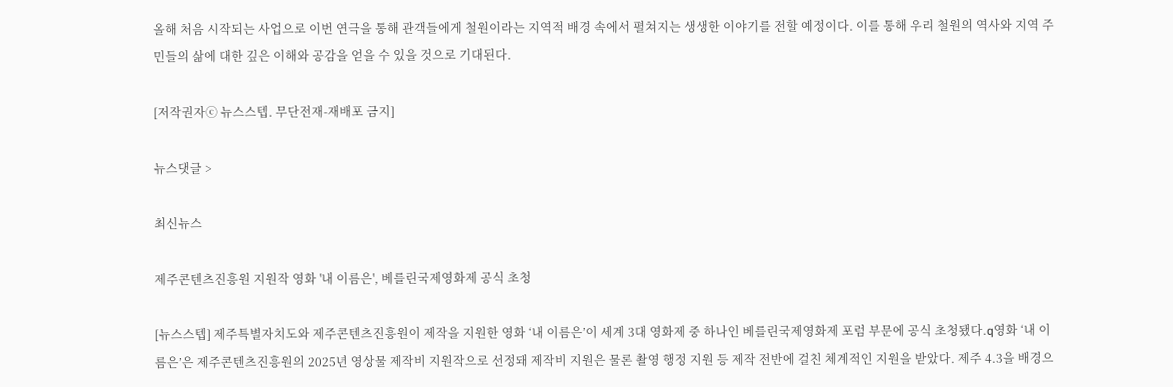올해 처음 시작되는 사업으로 이번 연극을 통해 관객들에게 철원이라는 지역적 배경 속에서 펼쳐지는 생생한 이야기를 전할 예정이다. 이를 통해 우리 철원의 역사와 지역 주민들의 삶에 대한 깊은 이해와 공감을 얻을 수 있을 것으로 기대된다.

[저작권자ⓒ 뉴스스텝. 무단전재-재배포 금지]

뉴스댓글 >

최신뉴스

제주콘텐츠진흥원 지원작 영화 '내 이름은', 베를린국제영화제 공식 초청

[뉴스스텝] 제주특별자치도와 제주콘텐츠진흥원이 제작을 지원한 영화 ‘내 이름은’이 세계 3대 영화제 중 하나인 베를린국제영화제 포럼 부문에 공식 초청됐다.q영화 ‘내 이름은’은 제주콘텐츠진흥원의 2025년 영상물 제작비 지원작으로 선정돼 제작비 지원은 물론 촬영 행정 지원 등 제작 전반에 걸친 체계적인 지원을 받았다. 제주 4.3을 배경으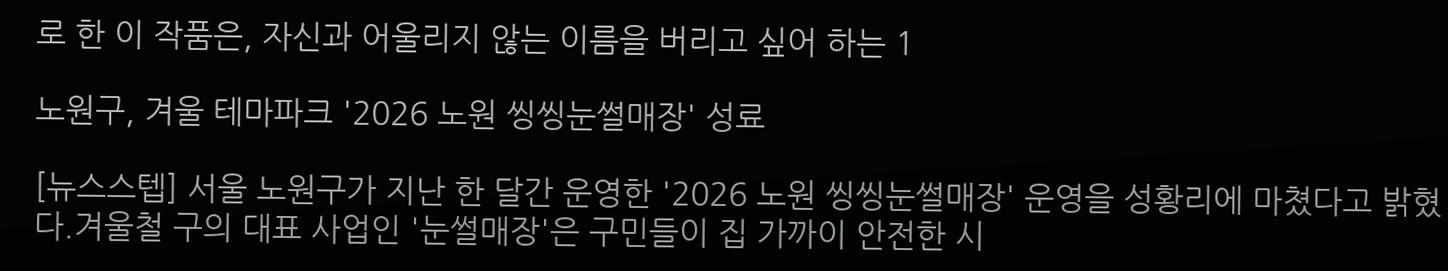로 한 이 작품은, 자신과 어울리지 않는 이름을 버리고 싶어 하는 1

노원구, 겨울 테마파크 '2026 노원 씽씽눈썰매장' 성료

[뉴스스텝] 서울 노원구가 지난 한 달간 운영한 '2026 노원 씽씽눈썰매장' 운영을 성황리에 마쳤다고 밝혔다.겨울철 구의 대표 사업인 '눈썰매장'은 구민들이 집 가까이 안전한 시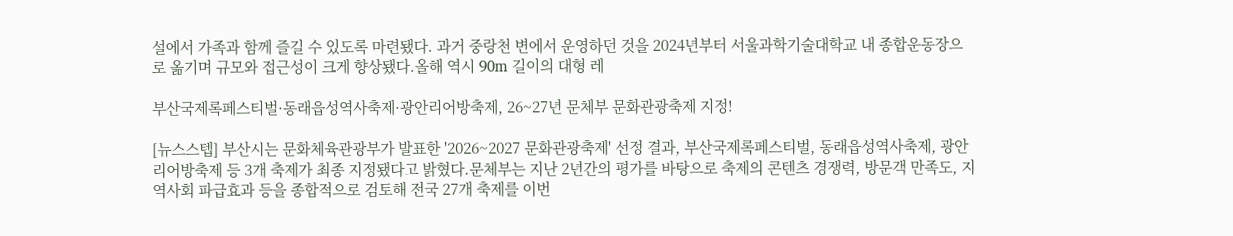설에서 가족과 함께 즐길 수 있도록 마련됐다. 과거 중랑천 변에서 운영하던 것을 2024년부터 서울과학기술대학교 내 종합운동장으로 옮기며 규모와 접근성이 크게 향상됐다.올해 역시 90m 길이의 대형 레

부산국제록페스티벌·동래읍성역사축제·광안리어방축제, 26~27년 문체부 문화관광축제 지정!

[뉴스스텝] 부산시는 문화체육관광부가 발표한 '2026~2027 문화관광축제' 선정 결과, 부산국제록페스티벌, 동래읍성역사축제, 광안리어방축제 등 3개 축제가 최종 지정됐다고 밝혔다.문체부는 지난 2년간의 평가를 바탕으로 축제의 콘텐츠 경쟁력, 방문객 만족도, 지역사회 파급효과 등을 종합적으로 검토해 전국 27개 축제를 이번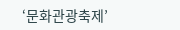‘문화관광축제’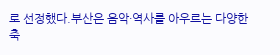로 선정했다.부산은 음악·역사를 아우르는 다양한 축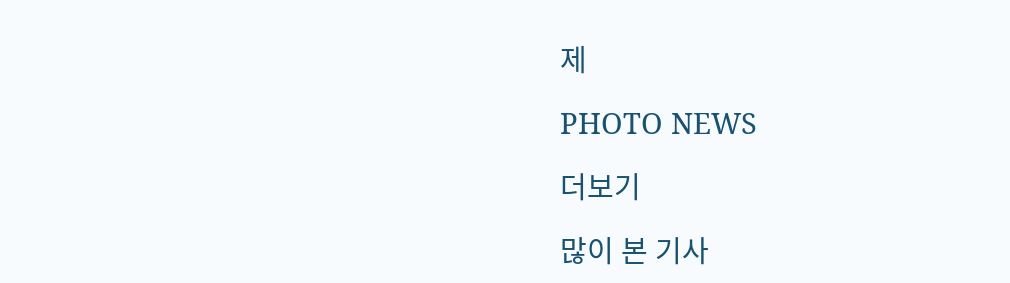제

PHOTO NEWS

더보기

많이 본 기사